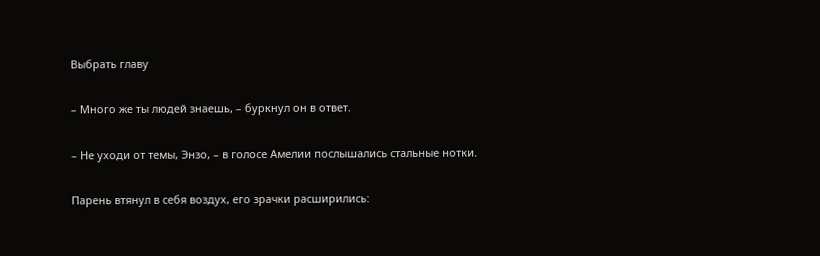Выбрать главу

– Много же ты людей знаешь, – буркнул он в ответ.

– Не уходи от темы, Энзо, – в голосе Амелии послышались стальные нотки.

Парень втянул в себя воздух, его зрачки расширились: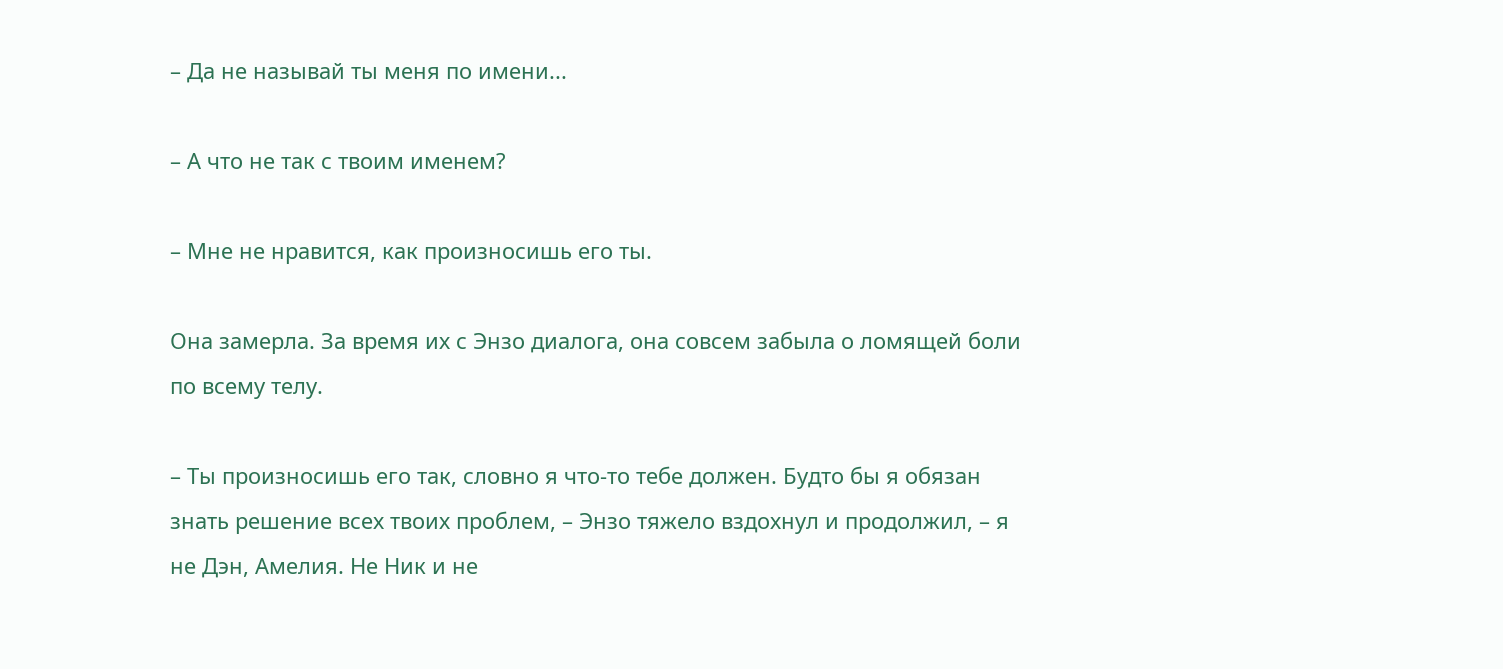– Да не называй ты меня по имени...

– А что не так с твоим именем?

– Мне не нравится, как произносишь его ты.

Она замерла. За время их с Энзо диалога, она совсем забыла о ломящей боли по всему телу.

– Ты произносишь его так, словно я что-то тебе должен. Будто бы я обязан знать решение всех твоих проблем, – Энзо тяжело вздохнул и продолжил, – я не Дэн, Амелия. Не Ник и не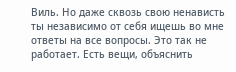Виль. Но даже сквозь свою ненависть ты независимо от себя ищешь во мне ответы на все вопросы. Это так не работает. Есть вещи, объяснить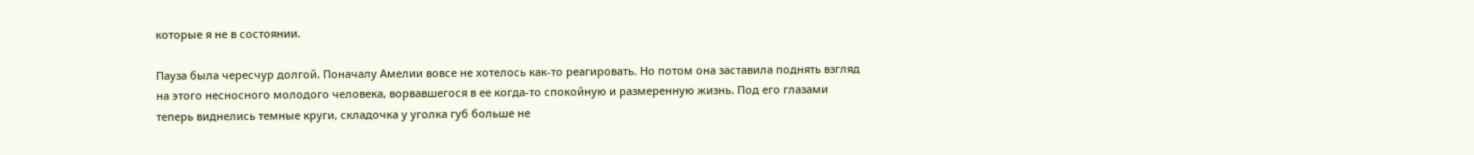которые я не в состоянии.

Пауза была чересчур долгой. Поначалу Амелии вовсе не хотелось как-то реагировать. Но потом она заставила поднять взгляд на этого несносного молодого человека, ворвавшегося в ее когда-то спокойную и размеренную жизнь. Под его глазами теперь виднелись темные круги, складочка у уголка губ больше не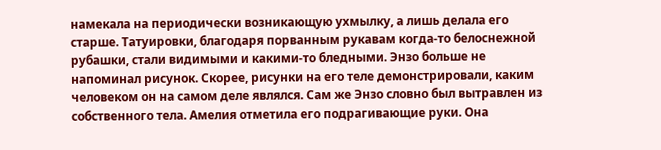намекала на периодически возникающую ухмылку, а лишь делала его старше. Татуировки, благодаря порванным рукавам когда-то белоснежной рубашки, стали видимыми и какими-то бледными. Энзо больше не напоминал рисунок. Скорее, рисунки на его теле демонстрировали, каким человеком он на самом деле являлся. Сам же Энзо словно был вытравлен из собственного тела. Амелия отметила его подрагивающие руки. Она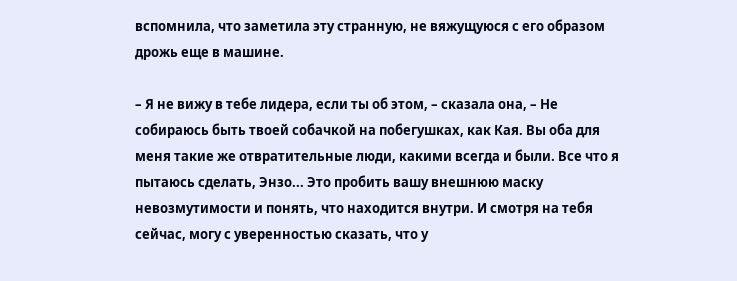вспомнила, что заметила эту странную, не вяжущуюся с его образом дрожь еще в машине.

– Я не вижу в тебе лидера, если ты об этом, – сказала она, – Не собираюсь быть твоей собачкой на побегушках, как Кая. Вы оба для меня такие же отвратительные люди, какими всегда и были. Все что я пытаюсь сделать, Энзо... Это пробить вашу внешнюю маску невозмутимости и понять, что находится внутри. И смотря на тебя сейчас, могу с уверенностью сказать, что у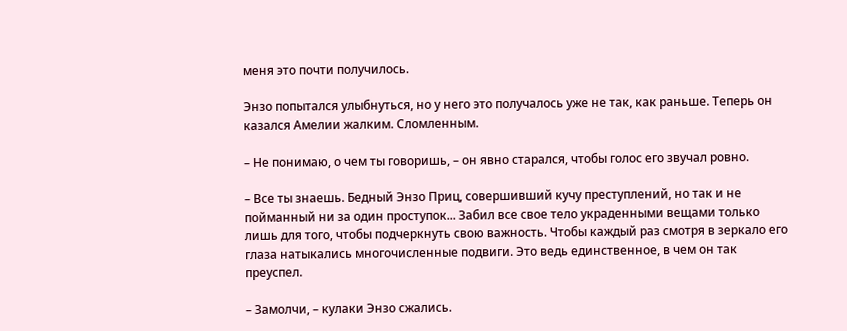меня это почти получилось.

Энзо попытался улыбнуться, но у него это получалось уже не так, как раньше. Теперь он казался Амелии жалким. Сломленным.

– Не понимаю, о чем ты говоришь, – он явно старался, чтобы голос его звучал ровно.

– Все ты знаешь. Бедный Энзо Приц, совершивший кучу преступлений, но так и не пойманный ни за один проступок... Забил все свое тело украденными вещами только лишь для того, чтобы подчеркнуть свою важность. Чтобы каждый раз смотря в зеркало его глаза натыкались многочисленные подвиги. Это ведь единственное, в чем он так преуспел.

– Замолчи, – кулаки Энзо сжались.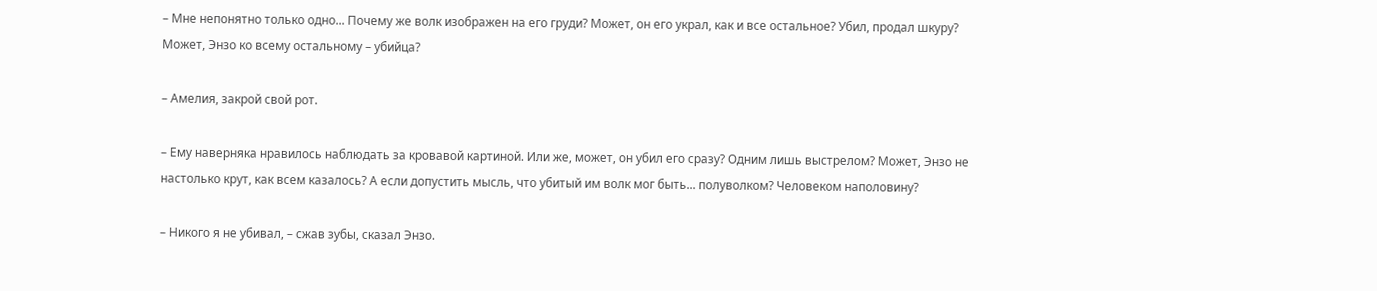– Мне непонятно только одно... Почему же волк изображен на его груди? Может, он его украл, как и все остальное? Убил, продал шкуру? Может, Энзо ко всему остальному – убийца?

– Амелия, закрой свой рот.

– Ему наверняка нравилось наблюдать за кровавой картиной. Или же, может, он убил его сразу? Одним лишь выстрелом? Может, Энзо не настолько крут, как всем казалось? А если допустить мысль, что убитый им волк мог быть... полуволком? Человеком наполовину?

– Никого я не убивал, – сжав зубы, сказал Энзо.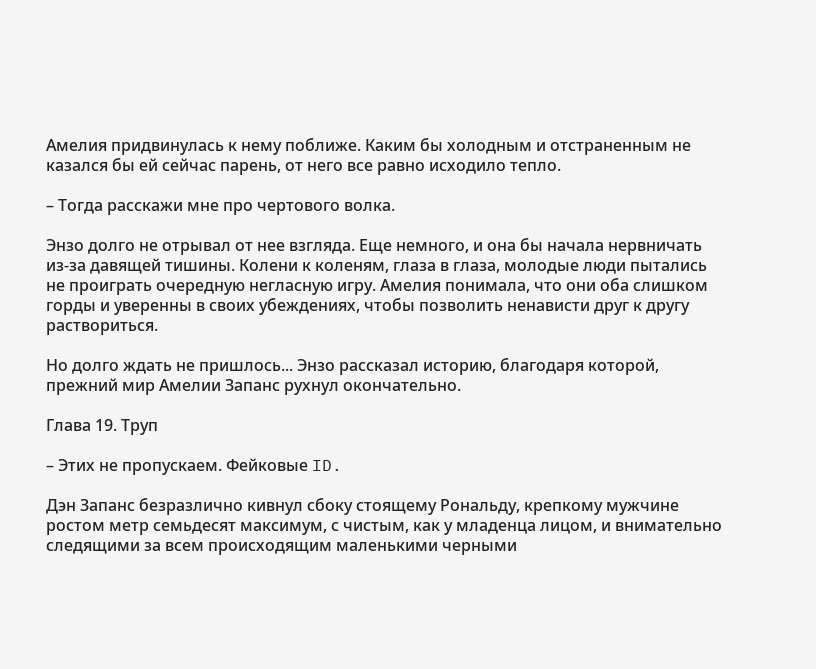Амелия придвинулась к нему поближе. Каким бы холодным и отстраненным не казался бы ей сейчас парень, от него все равно исходило тепло.

– Тогда расскажи мне про чертового волка.

Энзо долго не отрывал от нее взгляда. Еще немного, и она бы начала нервничать из-за давящей тишины. Колени к коленям, глаза в глаза, молодые люди пытались не проиграть очередную негласную игру. Амелия понимала, что они оба слишком горды и уверенны в своих убеждениях, чтобы позволить ненависти друг к другу раствориться.

Но долго ждать не пришлось... Энзо рассказал историю, благодаря которой, прежний мир Амелии Запанс рухнул окончательно.

Глава 19. Труп

– Этих не пропускаем. Фейковые ID.

Дэн Запанс безразлично кивнул сбоку стоящему Рональду, крепкому мужчине ростом метр семьдесят максимум, с чистым, как у младенца лицом, и внимательно следящими за всем происходящим маленькими черными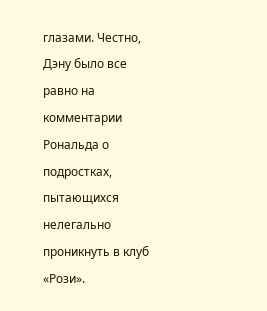глазами. Честно, Дэну было все равно на комментарии Рональда о подростках, пытающихся нелегально проникнуть в клуб «Рози».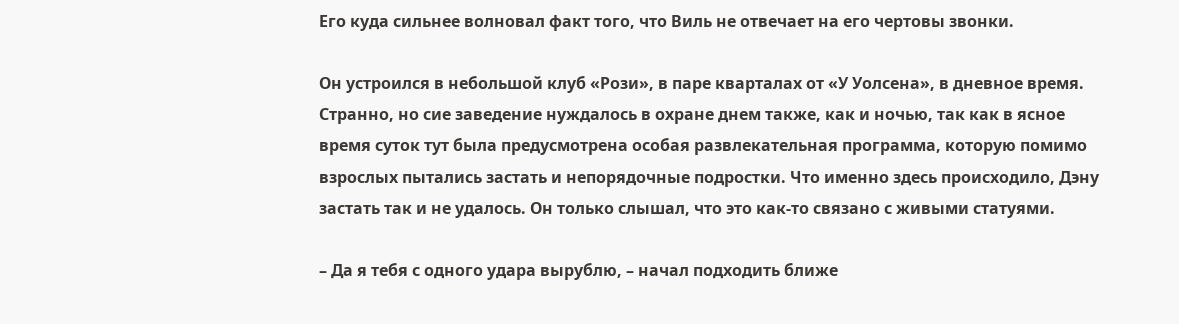Его куда сильнее волновал факт того, что Виль не отвечает на его чертовы звонки.

Он устроился в небольшой клуб «Рози», в паре кварталах от «У Уолсена», в дневное время. Странно, но сие заведение нуждалось в охране днем также, как и ночью, так как в ясное время суток тут была предусмотрена особая развлекательная программа, которую помимо взрослых пытались застать и непорядочные подростки. Что именно здесь происходило, Дэну застать так и не удалось. Он только слышал, что это как-то связано с живыми статуями.

– Да я тебя с одного удара вырублю, – начал подходить ближе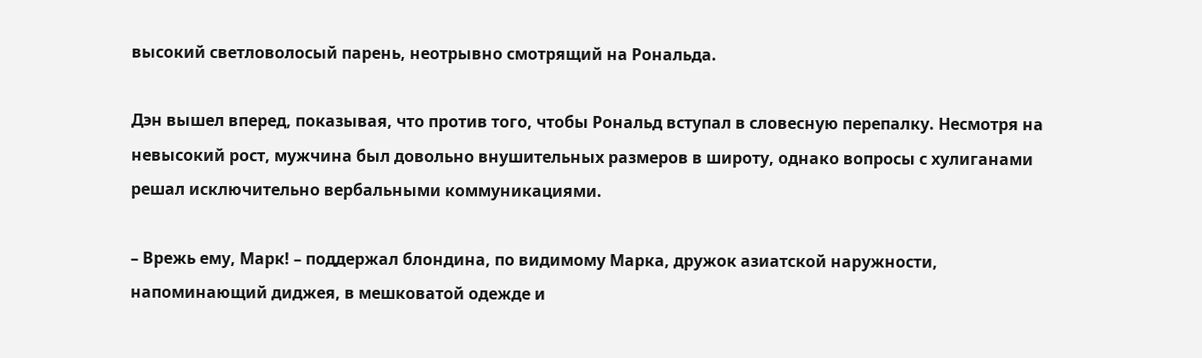высокий светловолосый парень, неотрывно смотрящий на Рональда.

Дэн вышел вперед, показывая, что против того, чтобы Рональд вступал в словесную перепалку. Несмотря на невысокий рост, мужчина был довольно внушительных размеров в широту, однако вопросы с хулиганами решал исключительно вербальными коммуникациями.

– Врежь ему, Марк! – поддержал блондина, по видимому Марка, дружок азиатской наружности, напоминающий диджея, в мешковатой одежде и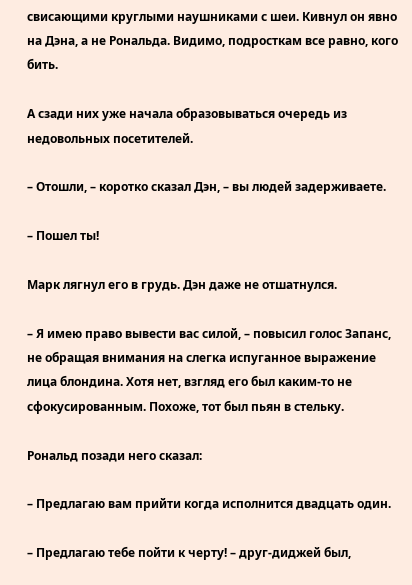свисающими круглыми наушниками с шеи. Кивнул он явно на Дэна, а не Рональда. Видимо, подросткам все равно, кого бить.

А сзади них уже начала образовываться очередь из недовольных посетителей.

– Отошли, – коротко сказал Дэн, – вы людей задерживаете.

– Пошел ты!

Марк лягнул его в грудь. Дэн даже не отшатнулся.

– Я имею право вывести вас силой, – повысил голос Запанс, не обращая внимания на слегка испуганное выражение лица блондина. Хотя нет, взгляд его был каким-то не сфокусированным. Похоже, тот был пьян в стельку.

Рональд позади него сказал:

– Предлагаю вам прийти когда исполнится двадцать один.

– Предлагаю тебе пойти к черту! – друг-диджей был,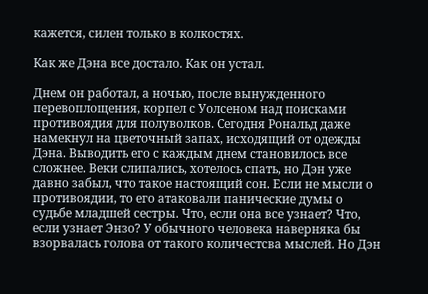кажется, силен только в колкостях.

Как же Дэна все достало. Как он устал.

Днем он работал, а ночью, после вынужденного перевоплощения, корпел с Уолсеном над поисками противоядия для полуволков. Сегодня Рональд даже намекнул на цветочный запах, исходящий от одежды Дэна. Выводить его с каждым днем становилось все сложнее. Веки слипались, хотелось спать, но Дэн уже давно забыл, что такое настоящий сон. Если не мысли о противоядии, то его атаковали панические думы о судьбе младшей сестры. Что, если она все узнает? Что, если узнает Энзо? У обычного человека наверняка бы взорвалась голова от такого количестсва мыслей. Но Дэн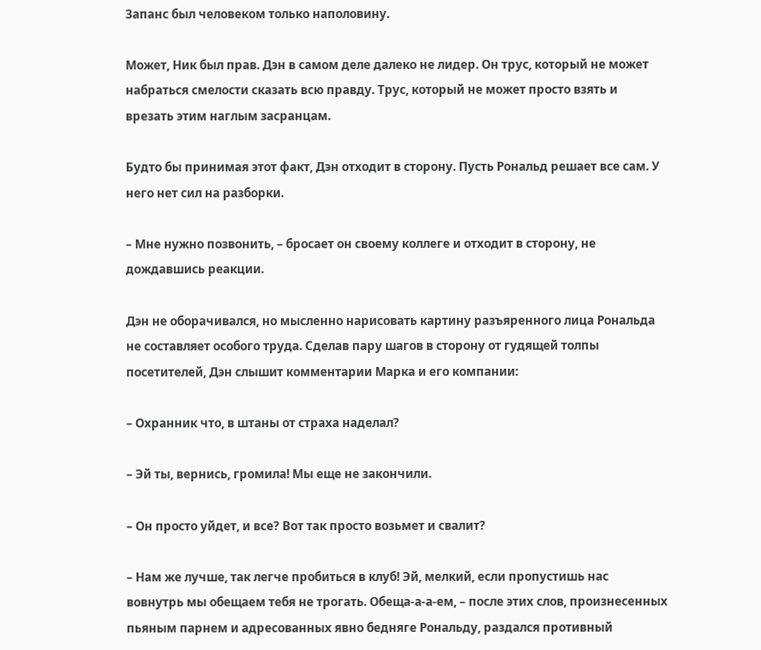Запанс был человеком только наполовину.

Может, Ник был прав. Дэн в самом деле далеко не лидер. Он трус, который не может набраться смелости сказать всю правду. Трус, который не может просто взять и врезать этим наглым засранцам.

Будто бы принимая этот факт, Дэн отходит в сторону. Пусть Рональд решает все сам. У него нет сил на разборки.

– Мне нужно позвонить, – бросает он своему коллеге и отходит в сторону, не дождавшись реакции.

Дэн не оборачивался, но мысленно нарисовать картину разъяренного лица Рональда не составляет особого труда. Сделав пару шагов в сторону от гудящей толпы посетителей, Дэн слышит комментарии Марка и его компании:

– Охранник что, в штаны от страха наделал?

– Эй ты, вернись, громила! Мы еще не закончили.

– Он просто уйдет, и все? Вот так просто возьмет и свалит?

– Нам же лучше, так легче пробиться в клуб! Эй, мелкий, если пропустишь нас вовнутрь мы обещаем тебя не трогать. Обеща-а-а-ем, – после этих слов, произнесенных пьяным парнем и адресованных явно бедняге Рональду, раздался противный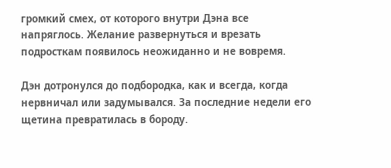громкий смех, от которого внутри Дэна все напряглось. Желание развернуться и врезать подросткам появилось неожиданно и не вовремя.

Дэн дотронулся до подбородка, как и всегда, когда нервничал или задумывался. За последние недели его щетина превратилась в бороду.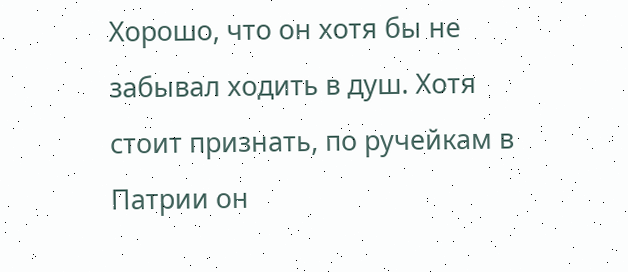Хорошо, что он хотя бы не забывал ходить в душ. Хотя стоит признать, по ручейкам в Патрии он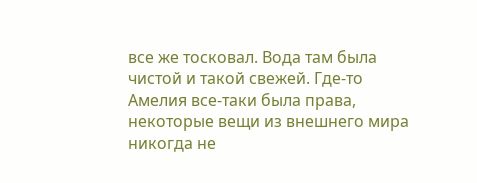все же тосковал. Вода там была чистой и такой свежей. Где-то Амелия все-таки была права, некоторые вещи из внешнего мира никогда не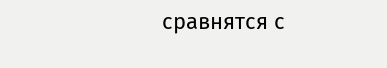сравнятся с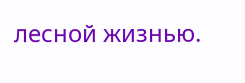лесной жизнью.